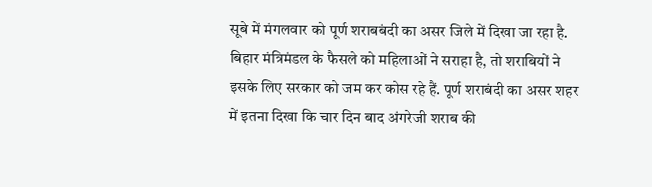सूबे में मंगलवार को पूर्ण शराबबंदी का असर जिले में दिखा जा रहा है. बिहार मंत्रिमंडल के फैसले को महिलाओं ने सराहा है, तो शराबियों ने इसके लिए सरकार को जम कर कोस रहे हैं. पूर्ण शराबंदी का असर शहर में इतना दिखा कि चार दिन बाद अंगरेजी शराब की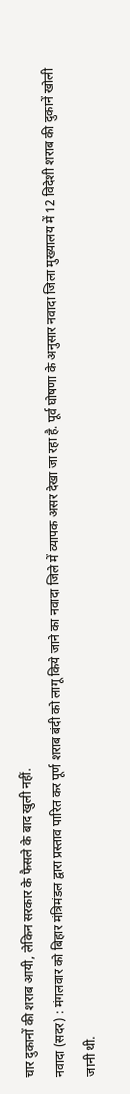चार दुकानों की शराब आयी, लेकिन सरकार के फैसले के बाद खुली नहीं.
नवादा (सदर) : मंगलवार को बिहार मंत्रिमंडल द्वारा प्रस्ताव पारित कर पूर्ण शराब बंदी को लागू किये जाने का नवादा जिले में व्यापक असर देखा जा रहा है. पूर्व घोषणा के अनुसार नवादा जिला मुख्यालय में 12 विदेशी शराब की दुकानें खोली जानी थी.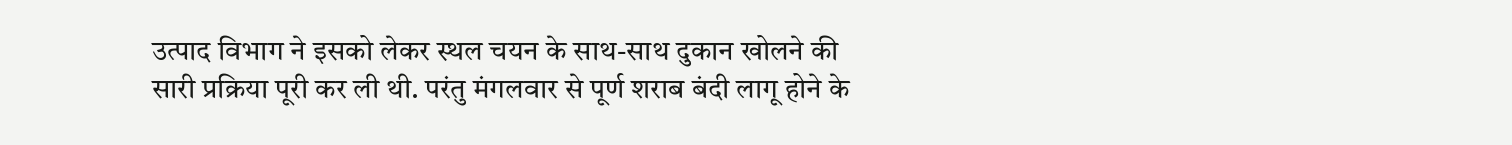उत्पाद विभाग ने इसको लेकर स्थल चयन के साथ-साथ दुकान खोलने की सारी प्रक्रिया पूरी कर ली थी. परंतु मंगलवार से पूर्ण शराब बंदी लागू होने के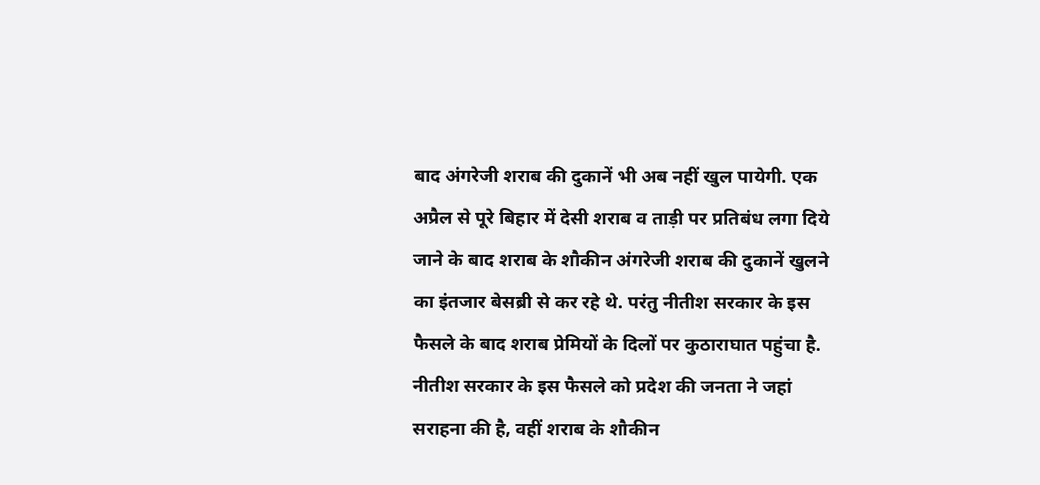बाद अंगरेजी शराब की दुकानें भी अब नहीं खुल पायेगी. एक अप्रैल से पूरे बिहार में देसी शराब व ताड़ी पर प्रतिबंध लगा दिये जाने के बाद शराब के शौकीन अंगरेजी शराब की दुकानें खुलने का इंतजार बेसब्री से कर रहे थे. परंतु नीतीश सरकार के इस फैसले के बाद शराब प्रेमियों के दिलों पर कुठाराघात पहुंचा है. नीतीश सरकार के इस फैसले को प्रदेश की जनता ने जहां सराहना की है, वहीं शराब के शौकीन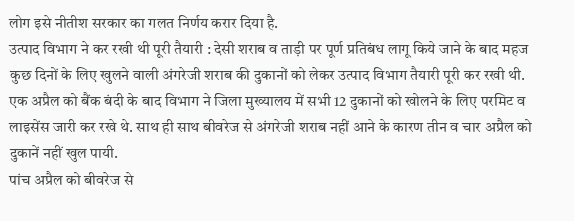लोग इसे नीतीश सरकार का गलत निर्णय करार दिया है.
उत्पाद विभाग ने कर रखी थी पूरी तैयारी : देसी शराब व ताड़ी पर पूर्ण प्रतिबंध लागू किये जाने के बाद महज कुछ दिनों के लिए खुलने वाली अंगरेजी शराब की दुकानों को लेकर उत्पाद विभाग तैयारी पूरी कर रखी थी.
एक अप्रैल को बैंक बंदी के बाद विभाग ने जिला मुख्यालय में सभी 12 दुकानों को खोलने के लिए परमिट व लाइसेंस जारी कर रखे थे. साथ ही साथ बीवरेज से अंगरेजी शराब नहीं आने के कारण तीन व चार अप्रैल को दुकानें नहीं खुल पायी.
पांच अप्रैल को बीवरेज से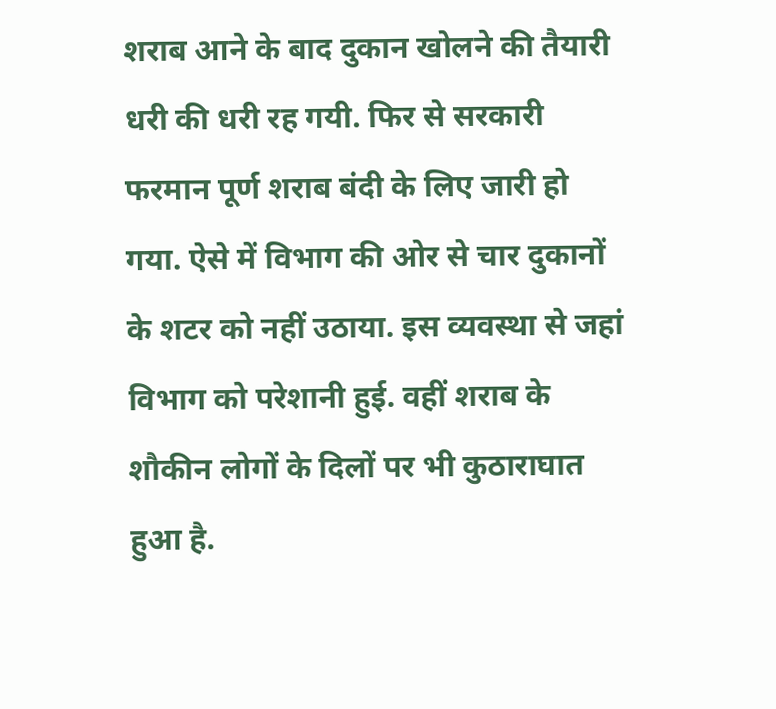शराब आने के बाद दुकान खोलने की तैयारी धरी की धरी रह गयी. फिर से सरकारी फरमान पूर्ण शराब बंदी के लिए जारी हो गया. ऐसे में विभाग की ओर से चार दुकानों के शटर को नहीं उठाया. इस व्यवस्था से जहां विभाग को परेशानी हुई. वहीं शराब के शौकीन लोगों के दिलों पर भी कुठाराघात हुआ है.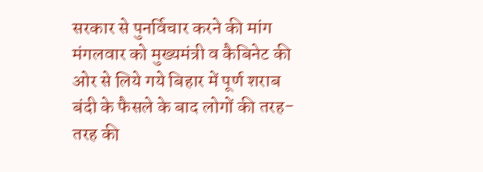सरकार से पुनर्विचार करने की मांग
मंगलवार को मुख्यमंत्री व कैबिनेट की ओर से लिये गये बिहार में पूर्ण शराब बंदी के फैसले के बाद लोगों की तरह-तरह की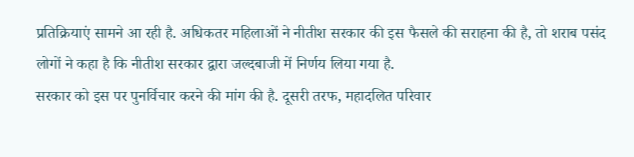प्रतिक्रियाएं सामने आ रही है. अधिकतर महिलाओं ने नीतीश सरकार की इस फैसले की सराहना की है, तो शराब पसंद लोगों ने कहा है कि नीतीश सरकार द्वारा जल्दबाजी में निर्णय लिया गया है.
सरकार को इस पर पुनर्विचार करने की मांग की है. दूसरी तरफ, महादलित परिवार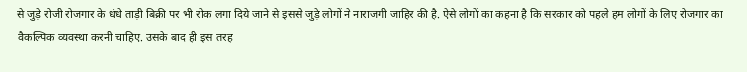से जुड़े रोजी रोजगार के धंधे ताड़ी बिक्री पर भी रोक लगा दिये जाने से इससे जुड़े लोगों ने नाराजगी जाहिर की है. ऐसे लोगों का कहना है कि सरकार को पहले हम लोगों के लिए रोजगार का वैकल्पिक व्यवस्था करनी चाहिए. उसके बाद ही इस तरह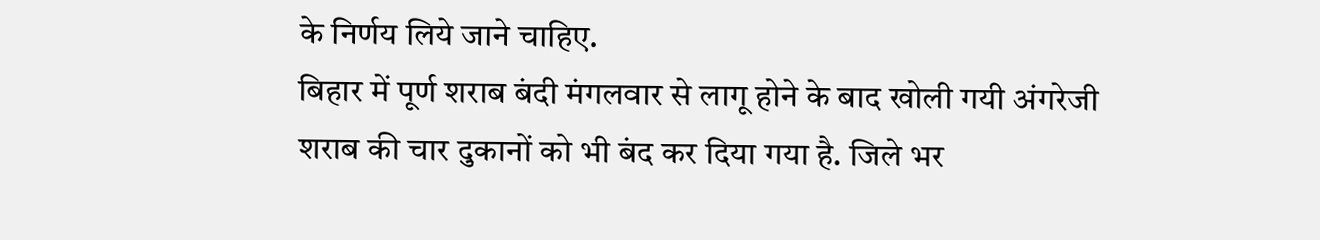के निर्णय लिये जाने चाहिए.
बिहार में पूर्ण शराब बंदी मंगलवार से लागू होने के बाद खोली गयी अंगरेजी शराब की चार दुकानों को भी बंद कर दिया गया है. जिले भर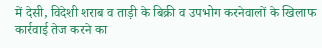में देसी, विदेशी शराब व ताड़ी के बिक्री व उपभोग करनेवालों के खिलाफ कार्रवाई तेज करने का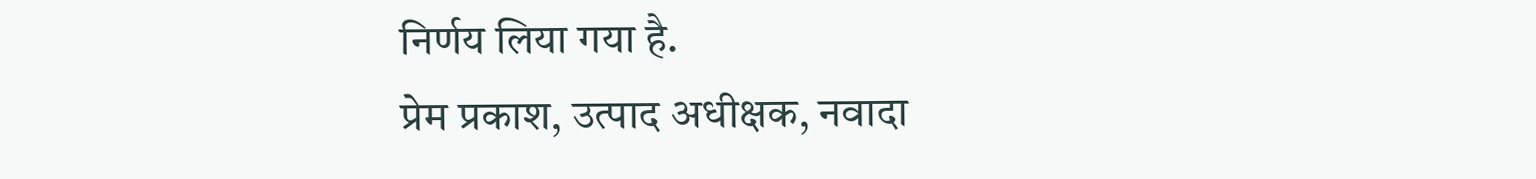निर्णय लिया गया है.
प्रेम प्रकाश, उत्पाद अधीक्षक, नवादा